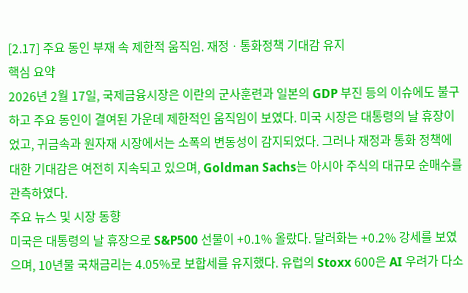[2.17] 주요 동인 부재 속 제한적 움직임. 재정ㆍ통화정책 기대감 유지
핵심 요약
2026년 2월 17일, 국제금융시장은 이란의 군사훈련과 일본의 GDP 부진 등의 이슈에도 불구하고 주요 동인이 결여된 가운데 제한적인 움직임이 보였다. 미국 시장은 대통령의 날 휴장이었고, 귀금속과 원자재 시장에서는 소폭의 변동성이 감지되었다. 그러나 재정과 통화 정책에 대한 기대감은 여전히 지속되고 있으며, Goldman Sachs는 아시아 주식의 대규모 순매수를 관측하였다.
주요 뉴스 및 시장 동향
미국은 대통령의 날 휴장으로 S&P500 선물이 +0.1% 올랐다. 달러화는 +0.2% 강세를 보였으며, 10년물 국채금리는 4.05%로 보합세를 유지했다. 유럽의 Stoxx 600은 AI 우려가 다소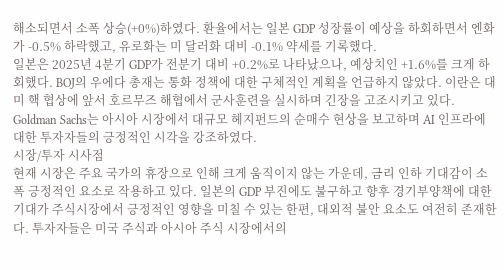해소되면서 소폭 상승(+0%)하였다. 환율에서는 일본 GDP 성장률이 예상을 하회하면서 엔화가 -0.5% 하락했고, 유로화는 미 달러화 대비 -0.1% 약세를 기록했다.
일본은 2025년 4분기 GDP가 전분기 대비 +0.2%로 나타났으나, 예상치인 +1.6%를 크게 하회했다. BOJ의 우에다 총재는 통화 정책에 대한 구체적인 계획을 언급하지 않았다. 이란은 대미 핵 협상에 앞서 호르무즈 해협에서 군사훈련을 실시하며 긴장을 고조시키고 있다. Goldman Sachs는 아시아 시장에서 대규모 헤지펀드의 순매수 현상을 보고하며 AI 인프라에 대한 투자자들의 긍정적인 시각을 강조하였다.
시장/투자 시사점
현재 시장은 주요 국가의 휴장으로 인해 크게 움직이지 않는 가운데, 금리 인하 기대감이 소폭 긍정적인 요소로 작용하고 있다. 일본의 GDP 부진에도 불구하고 향후 경기부양책에 대한 기대가 주식시장에서 긍정적인 영향을 미칠 수 있는 한편, 대외적 불안 요소도 여전히 존재한다. 투자자들은 미국 주식과 아시아 주식 시장에서의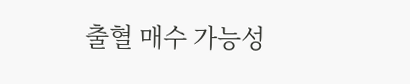출혈 매수 가능성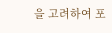을 고려하여 포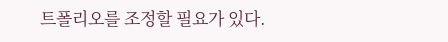트폴리오를 조정할 필요가 있다.